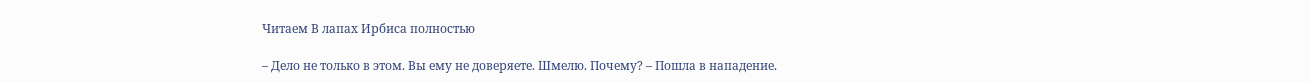Читаем В лапах Ирбиса полностью

– Дело не только в этом. Вы ему не доверяете. Шмелю. Почему? – Пошла в нападение.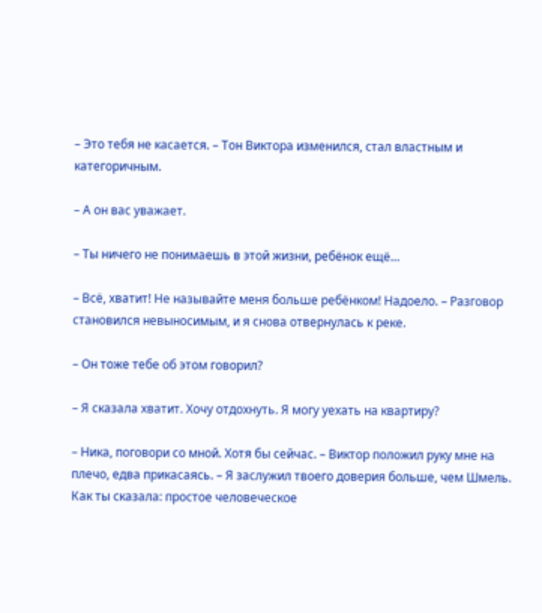– Это тебя не касается. – Тон Виктора изменился, стал властным и категоричным.

– А он вас уважает.

– Ты ничего не понимаешь в этой жизни, ребёнок ещё…

– Всё, хватит! Не называйте меня больше ребёнком! Надоело. – Разговор становился невыносимым, и я снова отвернулась к реке.

– Он тоже тебе об этом говорил?

– Я сказала хватит. Хочу отдохнуть. Я могу уехать на квартиру?

– Ника, поговори со мной. Хотя бы сейчас. – Виктор положил руку мне на плечо, едва прикасаясь. – Я заслужил твоего доверия больше, чем Шмель. Как ты сказала: простое человеческое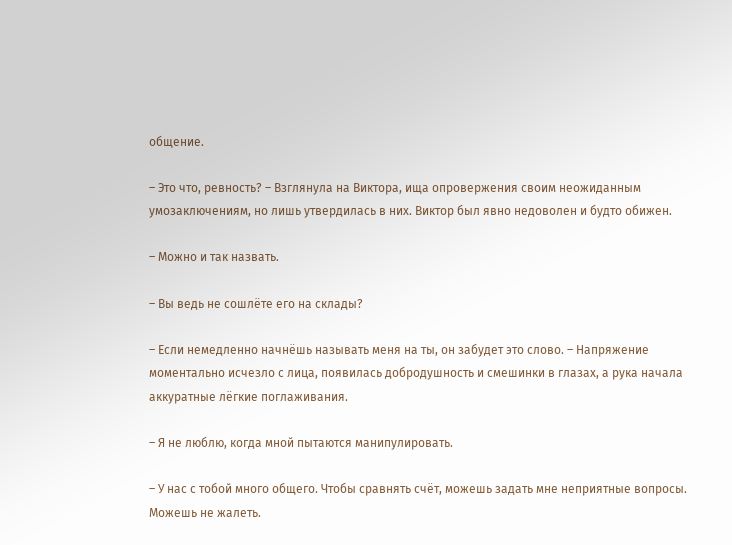общение.

– Это что, ревность? – Взглянула на Виктора, ища опровержения своим неожиданным умозаключениям, но лишь утвердилась в них. Виктор был явно недоволен и будто обижен.

– Можно и так назвать.

– Вы ведь не сошлёте его на склады?

– Если немедленно начнёшь называть меня на ты, он забудет это слово. – Напряжение моментально исчезло с лица, появилась добродушность и смешинки в глазах, а рука начала аккуратные лёгкие поглаживания.

– Я не люблю, когда мной пытаются манипулировать.

– У нас с тобой много общего. Чтобы сравнять счёт, можешь задать мне неприятные вопросы. Можешь не жалеть.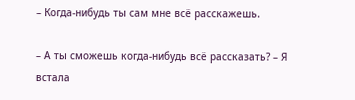– Когда-нибудь ты сам мне всё расскажешь.

– А ты сможешь когда-нибудь всё рассказать? – Я встала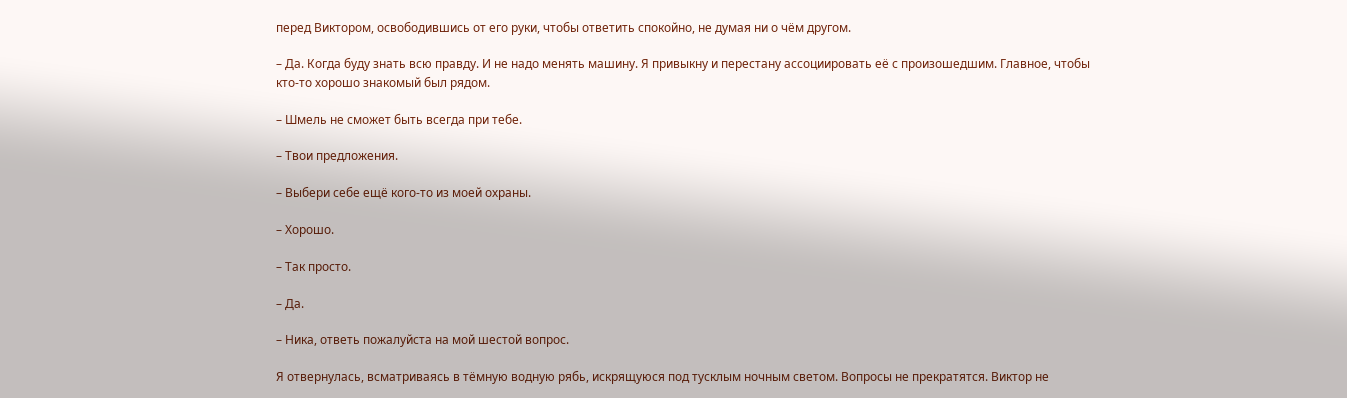перед Виктором, освободившись от его руки, чтобы ответить спокойно, не думая ни о чём другом.

– Да. Когда буду знать всю правду. И не надо менять машину. Я привыкну и перестану ассоциировать её с произошедшим. Главное, чтобы кто-то хорошо знакомый был рядом.

– Шмель не сможет быть всегда при тебе.

– Твои предложения.

– Выбери себе ещё кого-то из моей охраны.

– Хорошо.

– Так просто.

– Да.

– Ника, ответь пожалуйста на мой шестой вопрос.

Я отвернулась, всматриваясь в тёмную водную рябь, искрящуюся под тусклым ночным светом. Вопросы не прекратятся. Виктор не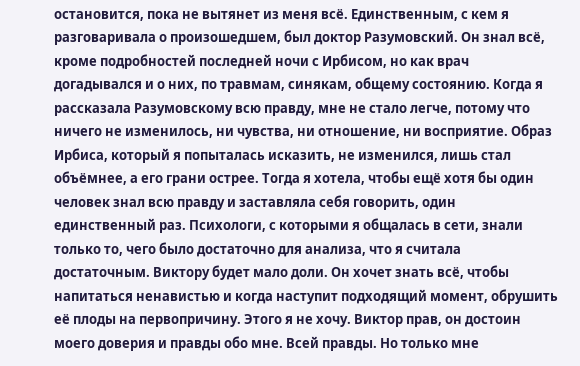остановится, пока не вытянет из меня всё. Единственным, с кем я разговаривала о произошедшем, был доктор Разумовский. Он знал всё, кроме подробностей последней ночи с Ирбисом, но как врач догадывался и о них, по травмам, синякам, общему состоянию. Когда я рассказала Разумовскому всю правду, мне не стало легче, потому что ничего не изменилось, ни чувства, ни отношение, ни восприятие. Образ Ирбиса, который я попыталась исказить, не изменился, лишь стал объёмнее, а его грани острее. Тогда я хотела, чтобы ещё хотя бы один человек знал всю правду и заставляла себя говорить, один единственный раз. Психологи, с которыми я общалась в сети, знали только то, чего было достаточно для анализа, что я считала достаточным. Виктору будет мало доли. Он хочет знать всё, чтобы напитаться ненавистью и когда наступит подходящий момент, обрушить её плоды на первопричину. Этого я не хочу. Виктор прав, он достоин моего доверия и правды обо мне. Всей правды. Но только мне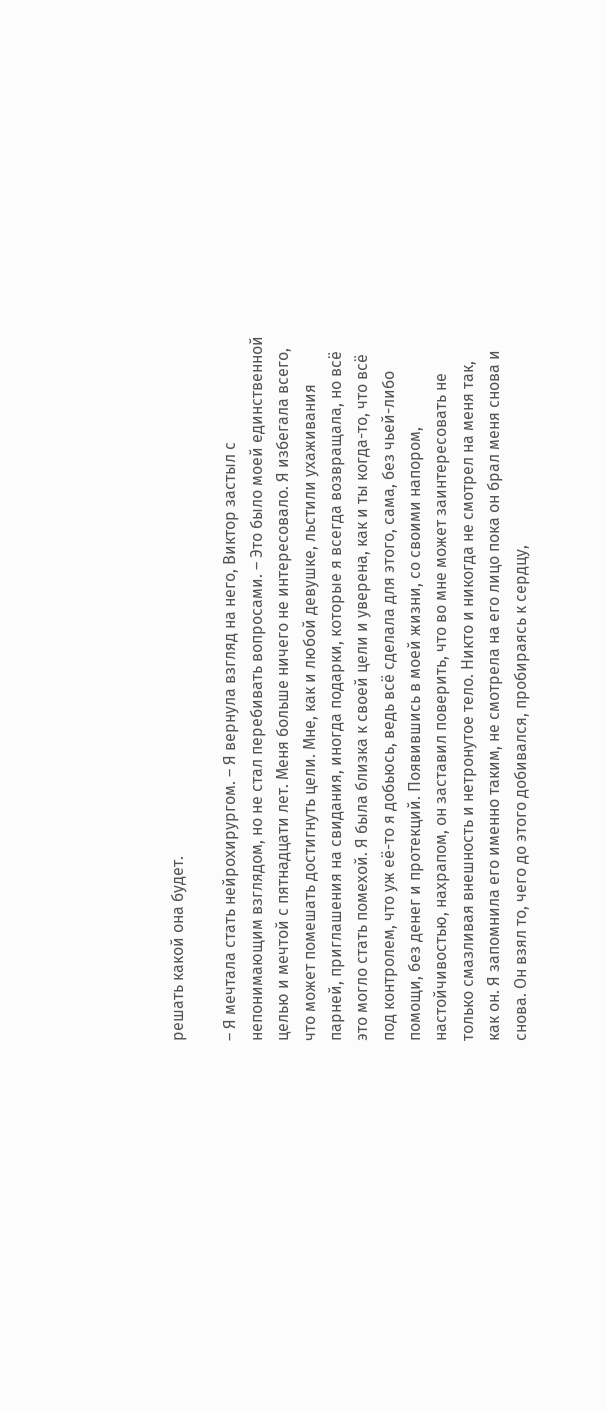решать какой она будет.

– Я мечтала стать нейрохирургом. – Я вернула взгляд на него, Виктор застыл с непонимающим взглядом, но не стал перебивать вопросами. – Это было моей единственной целью и мечтой с пятнадцати лет. Меня больше ничего не интересовало. Я избегала всего, что может помешать достигнуть цели. Мне, как и любой девушке, льстили ухаживания парней, приглашения на свидания, иногда подарки, которые я всегда возвращала, но всё это могло стать помехой. Я была близка к своей цели и уверена, как и ты когда-то, что всё под контролем, что уж её-то я добьюсь, ведь всё сделала для этого, сама, без чьей-либо помощи, без денег и протекций. Появившись в моей жизни, со своими напором, настойчивостью, нахрапом, он заставил поверить, что во мне может заинтересовать не только смазливая внешность и нетронутое тело. Никто и никогда не смотрел на меня так, как он. Я запомнила его именно таким, не смотрела на его лицо пока он брал меня снова и снова. Он взял то, чего до этого добивался, пробираясь к сердцу,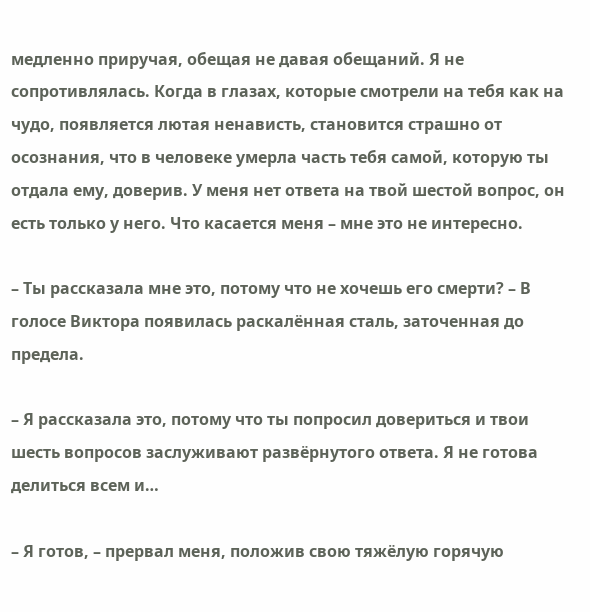медленно приручая, обещая не давая обещаний. Я не сопротивлялась. Когда в глазах, которые смотрели на тебя как на чудо, появляется лютая ненависть, становится страшно от осознания, что в человеке умерла часть тебя самой, которую ты отдала ему, доверив. У меня нет ответа на твой шестой вопрос, он есть только у него. Что касается меня – мне это не интересно.

– Ты рассказала мне это, потому что не хочешь его смерти? – В голосе Виктора появилась раскалённая сталь, заточенная до предела.

– Я рассказала это, потому что ты попросил довериться и твои шесть вопросов заслуживают развёрнутого ответа. Я не готова делиться всем и…

– Я готов, – прервал меня, положив свою тяжёлую горячую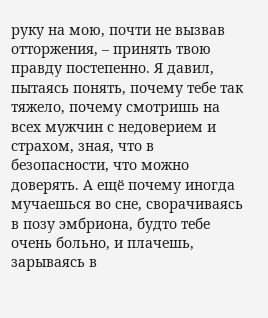руку на мою, почти не вызвав отторжения, – принять твою правду постепенно. Я давил, пытаясь понять, почему тебе так тяжело, почему смотришь на всех мужчин с недоверием и страхом, зная, что в безопасности, что можно доверять. А ещё почему иногда мучаешься во сне, сворачиваясь в позу эмбриона, будто тебе очень больно, и плачешь, зарываясь в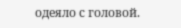одеяло с головой.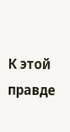К этой правде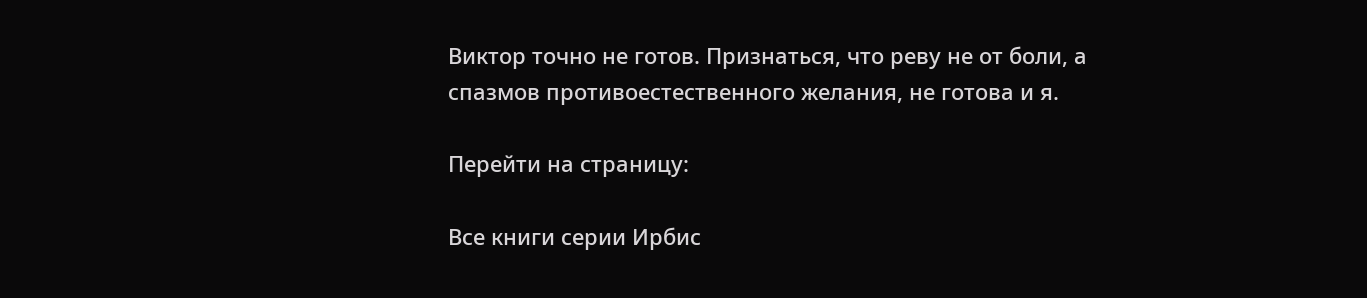Виктор точно не готов. Признаться, что реву не от боли, а спазмов противоестественного желания, не готова и я.

Перейти на страницу:

Все книги серии Ирбис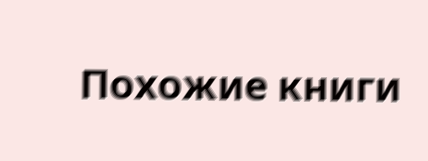Похожие книги